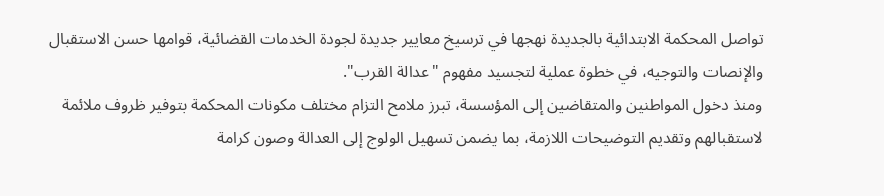تواصل المحكمة الابتدائية بالجديدة نهجها في ترسيخ معايير جديدة لجودة الخدمات القضائية، قوامها حسن الاستقبال والإنصات والتوجيه، في خطوة عملية لتجسيد مفهوم "عدالة القرب".
ومنذ دخول المواطنين والمتقاضين إلى المؤسسة، تبرز ملامح التزام مختلف مكونات المحكمة بتوفير ظروف ملائمة لاستقبالهم وتقديم التوضيحات اللازمة، بما يضمن تسهيل الولوج إلى العدالة وصون كرامة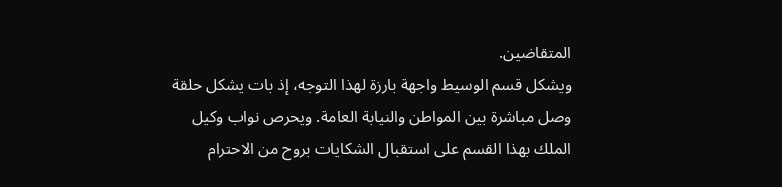المتقاضين.
ويشكل قسم الوسيط واجهة بارزة لهذا التوجه، إذ بات يشكل حلقة وصل مباشرة بين المواطن والنيابة العامة. ويحرص نواب وكيل الملك بهذا القسم على استقبال الشكايات بروح من الاحترام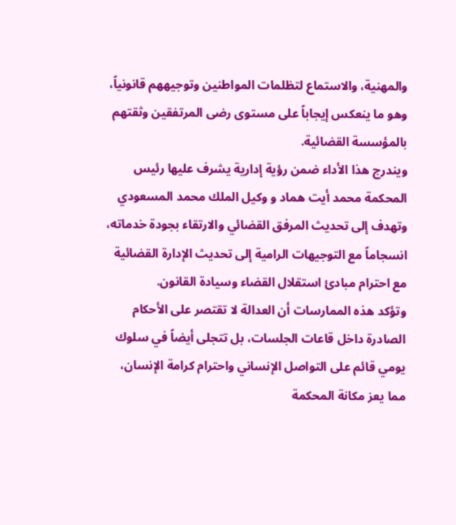والمهنية، والاستماع لتظلمات المواطنين وتوجيههم قانونياً، وهو ما ينعكس إيجاباً على مستوى رضى المرتفقين وثقتهم بالمؤسسة القضائية.
ويندرج هذا الأداء ضمن رؤية إدارية يشرف عليها رئيس المحكمة محمد أيت هماد و وكيل الملك محمد المسعودي وتهدف إلى تحديث المرفق القضائي والارتقاء بجودة خدماته، انسجاماً مع التوجيهات الرامية إلى تحديث الإدارة القضائية مع احترام مبادئ استقلال القضاء وسيادة القانون.
وتؤكد هذه الممارسات أن العدالة لا تقتصر على الأحكام الصادرة داخل قاعات الجلسات، بل تتجلى أيضاً في سلوك يومي قائم على التواصل الإنساني واحترام كرامة الإنسان، مما يعز مكانة المحكمة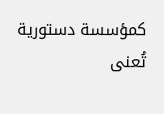كمؤسسة دستورية تُعنى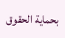بحماية الحقوق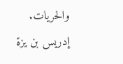والحريات.
إدريس بن يزة